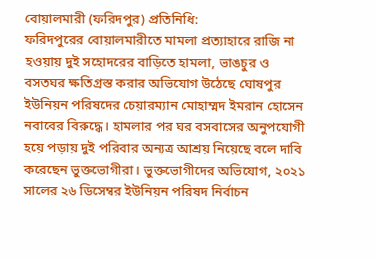বোয়ালমারী (ফরিদপুর) প্রতিনিধি:
ফরিদপুরের বোয়ালমারীতে মামলা প্রত্যাহারে রাজি না হওয়ায় দুই সহোদরের বাড়িতে হামলা, ভাঙচুর ও বসতঘর ক্ষতিগ্রস্ত করার অভিযোগ উঠেছে ঘোষপুর ইউনিয়ন পরিষদের চেয়ারম্যান মোহাম্মদ ইমরান হোসেন নবাবের বিরুদ্ধে। হামলার পর ঘর বসবাসের অনুপযোগী হয়ে পড়ায় দুই পরিবার অন্যত্র আশ্রয় নিয়েছে বলে দাবি করেছেন ভুক্তভোগীরা। ভুক্তভোগীদের অভিযোগ, ২০২১ সালের ২৬ ডিসেম্বর ইউনিয়ন পরিষদ নির্বাচন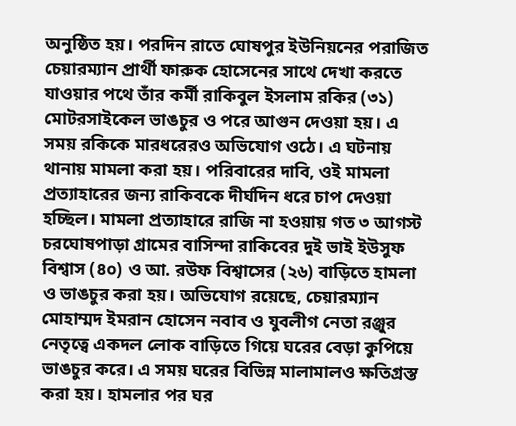অনুষ্ঠিত হয়। পরদিন রাতে ঘোষপুর ইউনিয়নের পরাজিত চেয়ারম্যান প্রার্থী ফারুক হোসেনের সাথে দেখা করতে যাওয়ার পথে তাঁর কর্মী রাকিবুল ইসলাম রকির (৩১) মোটরসাইকেল ভাঙচুর ও পরে আগুন দেওয়া হয়। এ সময় রকিকে মারধরেরও অভিযোগ ওঠে। এ ঘটনায় থানায় মামলা করা হয়। পরিবারের দাবি, ওই মামলা প্রত্যাহারের জন্য রাকিবকে দীর্ঘদিন ধরে চাপ দেওয়া হচ্ছিল। মামলা প্রত্যাহারে রাজি না হওয়ায় গত ৩ আগস্ট চরঘোষপাড়া গ্রামের বাসিন্দা রাকিবের দুই ভাই ইউসুফ বিশ্বাস (৪০) ও আ. রউফ বিশ্বাসের (২৬) বাড়িতে হামলা ও ভাঙচুর করা হয়। অভিযোগ রয়েছে, চেয়ারম্যান মোহাম্মদ ইমরান হোসেন নবাব ও যুবলীগ নেতা রঞ্জুর নেতৃত্বে একদল লোক বাড়িতে গিয়ে ঘরের বেড়া কুপিয়ে ভাঙচুর করে। এ সময় ঘরের বিভিন্ন মালামালও ক্ষতিগ্রস্ত করা হয়। হামলার পর ঘর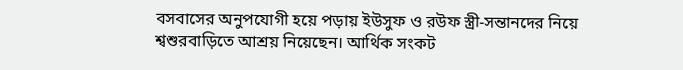বসবাসের অনুপযোগী হয়ে পড়ায় ইউসুফ ও রউফ স্ত্রী-সন্তানদের নিয়ে শ্বশুরবাড়িতে আশ্রয় নিয়েছেন। আর্থিক সংকট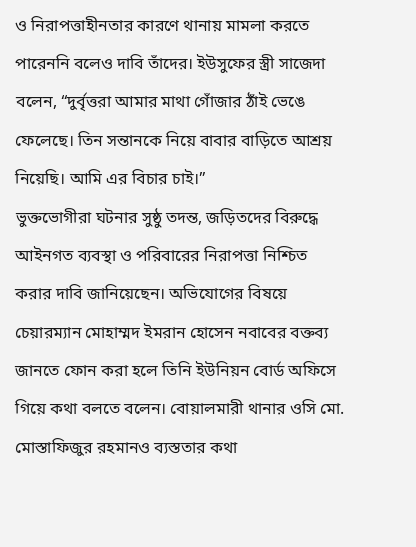ও নিরাপত্তাহীনতার কারণে থানায় মামলা করতে পারেননি বলেও দাবি তাঁদের। ইউসুফের স্ত্রী সাজেদা বলেন, “দুর্বৃত্তরা আমার মাথা গোঁজার ঠাঁই ভেঙে ফেলেছে। তিন সন্তানকে নিয়ে বাবার বাড়িতে আশ্রয় নিয়েছি। আমি এর বিচার চাই।”
ভুক্তভোগীরা ঘটনার সুষ্ঠু তদন্ত, জড়িতদের বিরুদ্ধে আইনগত ব্যবস্থা ও পরিবারের নিরাপত্তা নিশ্চিত করার দাবি জানিয়েছেন। অভিযোগের বিষয়ে চেয়ারম্যান মোহাম্মদ ইমরান হোসেন নবাবের বক্তব্য জানতে ফোন করা হলে তিনি ইউনিয়ন বোর্ড অফিসে গিয়ে কথা বলতে বলেন। বোয়ালমারী থানার ওসি মো. মোস্তাফিজুর রহমানও ব্যস্ততার কথা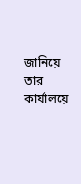জানিয়ে তার কার্যালয়ে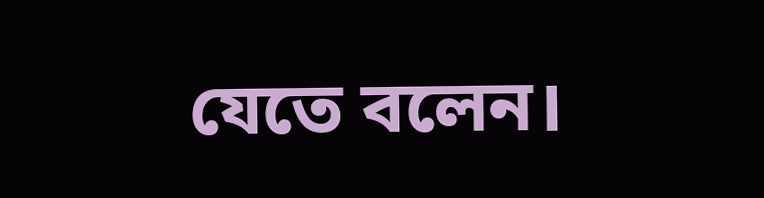যেতে বলেন।